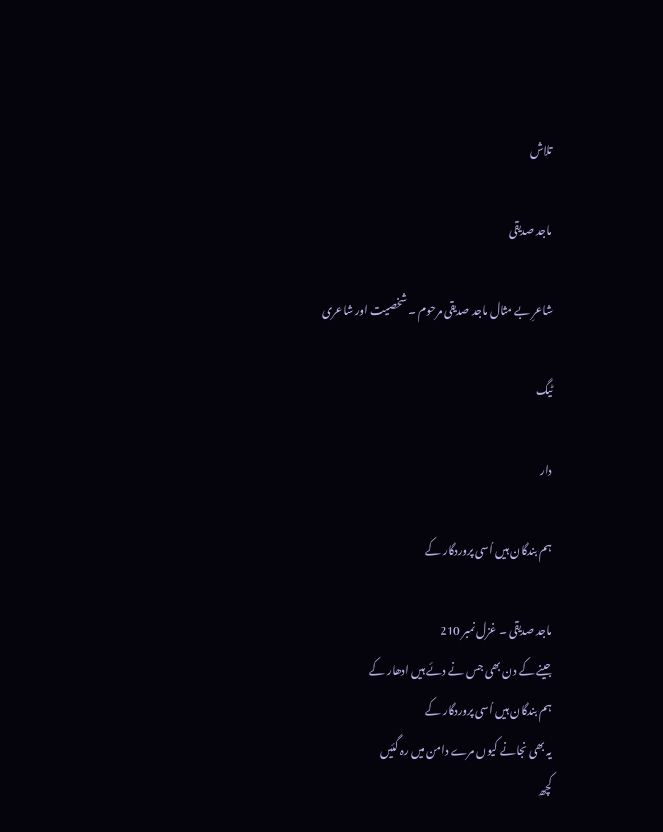تلاش

ماجد صدیقی

شاعرِ بے مثال ماجد صدیقی مرحوم ۔ شخصیت اور شاعری

ٹیگ

دار

ہم بندگان ہیں اُسی پروردگار کے

ماجد صدیقی ۔ غزل نمبر 210
جینے کے دن بھی جس نے دئے ہیں ادھار کے
ہم بندگان ہیں اُسی پروردگار کے
یہ بھی نجانے کیوں مرے دامن میں رہ گئیں
کچھ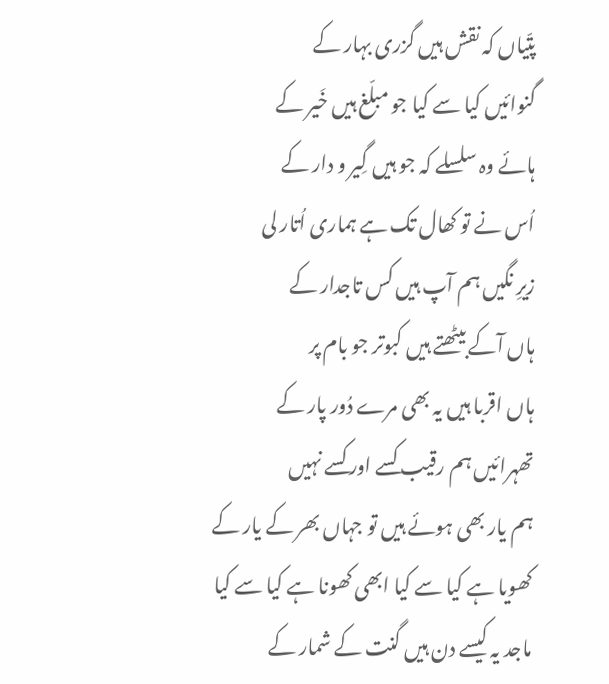پتّیاں کہ نقش ہیں گزری بہار کے
گنوائیں کیا سے کیا جو مبلّغ ہیں خَیر کے
ہائے وہ سلسلے کہ جو ہیں گِیر و دار کے
اُس نے تو کھال تک ہے ہماری اُتار لی
زیرِ نگیں ہم آپ ہیں کس تاجدار کے
ہاں آکے بیٹھتے ہیں کبوتر جو بام پر
ہاں اقربا ہیں یہ بھی مرے دُور پار کے
تھہرائیں ہم رقیب کسے اور کسے نہیں
ہم یار بھی ہوئے ہیں تو جہاں بھر کے یار کے
کھویا ہے کیا سے کیا ابھی کھونا ہے کیا سے کیا
ماجد یہ کیسے دن ہیں گنت کے شمار کے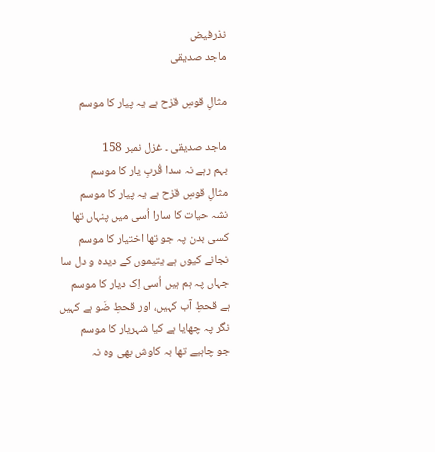نذرفیض
ماجد صدیقی

مثالِ قوسِ قزح ہے یہ پیار کا موسم

ماجد صدیقی ۔ غزل نمبر 158
بہم رہے نہ سدا قُربِ یار کا موسم
مثالِ قوسِ قزح ہے یہ پیار کا موسم
نشہ حیات کا سارا اُسی میں پنہاں تھا
کسی بدن پہ جو تھا اختیار کا موسم
نجانے کیوں ہے یتیموں کے دیدہ و دل سا
جہاں پہ ہم ہیں اُسی اِک دیار کا موسم
ہے قحطِ آب کہیں، اور قحطِ ضَو ہے کہیں
نگر پہ چھایا ہے کیا شہریار کا موسم
جو چاہیے تھا بہ کاوش بھی وہ نہ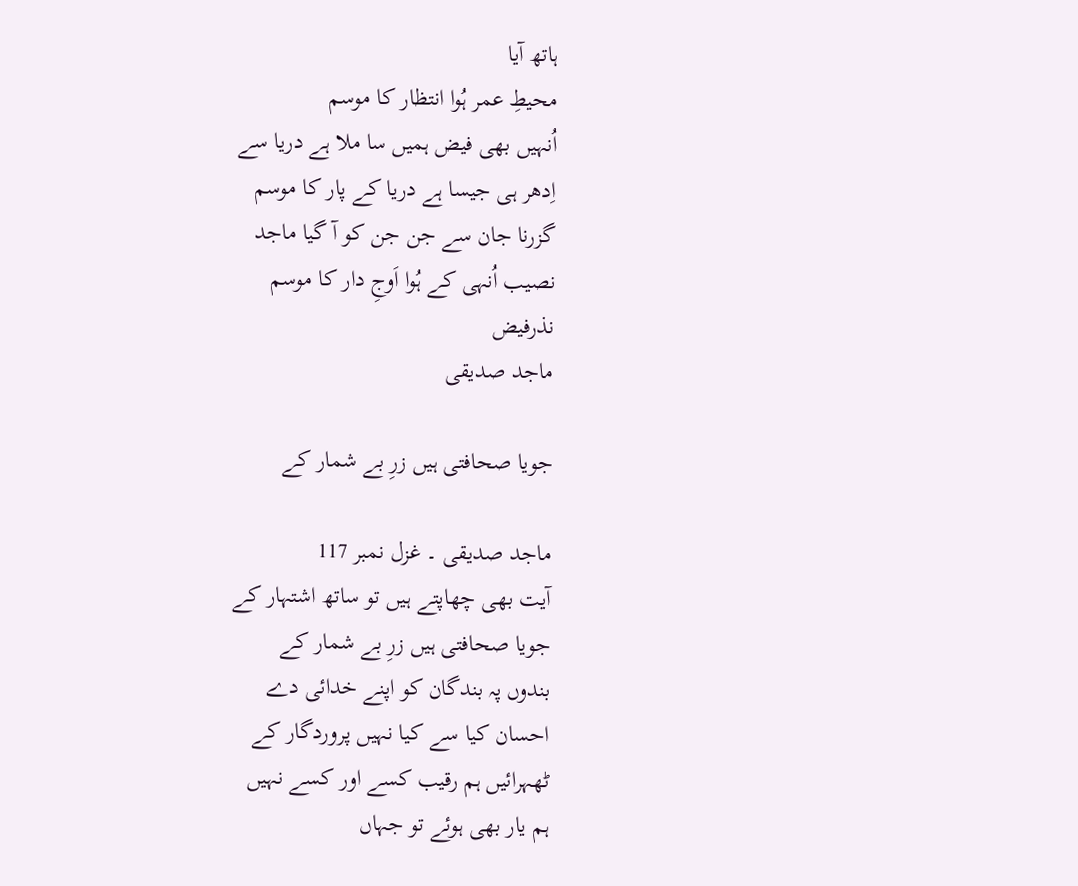ہاتھ آیا
محیطِ عمر ہُوا انتظار کا موسم
اُنہیں بھی فیض ہمیں سا ملا ہے دریا سے
اِدھر ہی جیسا ہے دریا کے پار کا موسم
گزرنا جان سے جن جن کو آ گیا ماجد
نصیب اُنہی کے ہُوا اَوجِ دار کا موسم
نذرفیض
ماجد صدیقی

جویا صحافتی ہیں زرِ بے شمار کے

ماجد صدیقی ۔ غزل نمبر 117
آیت بھی چھاپتے ہیں تو ساتھ اشتہار کے
جویا صحافتی ہیں زرِ بے شمار کے
بندوں پہ بندگان کو اپنے خدائی دے
احسان کیا سے کیا نہیں پروردگار کے
ٹھہرائیں ہم رقیب کسے اور کسے نہیں
ہم یار بھی ہوئے تو جہاں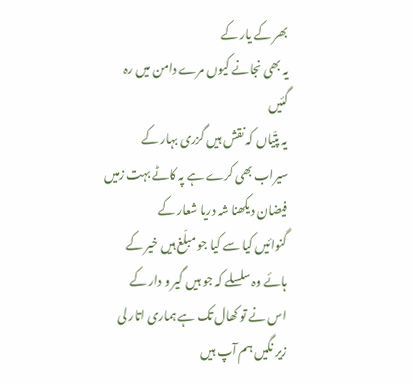بھر کے یار کے
یہ بھی نجانے کیوں مرے دامن میں رہ گئیں
یہ پتّیاں کہ نقش ہیں گزری بہار کے
سیراب بھی کرے ہے پہ کاٹے بہت زمیں
فیضان دیکھنا شہ دریا شعار کے
گنوائیں کیا سے کیا جو مبلّغ ہیں خیر کے
ہائے وہ سلسلے کہ جو ہیں گیر و دار کے
اس نے تو کھال تک ہے ہماری اتار لی
زیر نگیں ہم آپ ہیں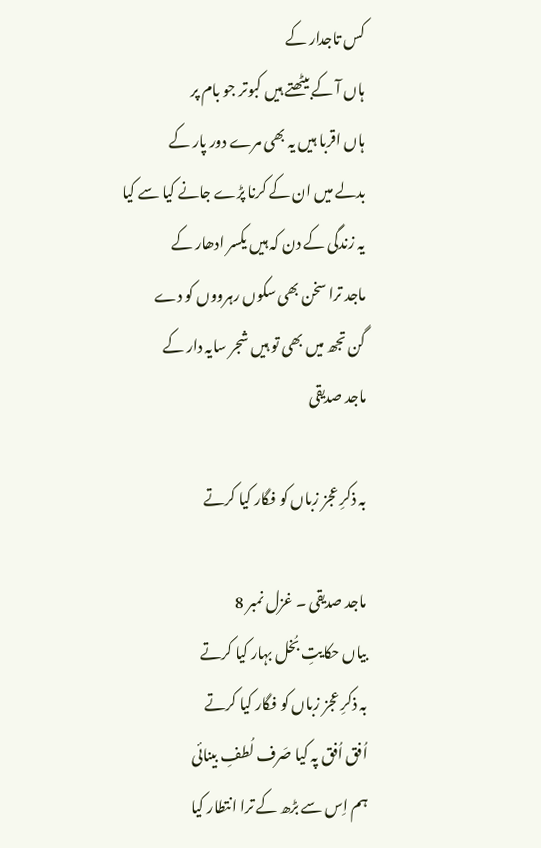کس تاجدار کے
ہاں آ کے بیٹھتے ہیں کبوتر جو بام پر
ہاں اقربا ہیں یہ بھی مرے دور پار کے
بدلے میں ان کے کرنا پڑے جانے کیا سے کیا
یہ زندگی کے دن کہ ہیں یکسر ادھار کے
ماجد ترا سخن بھی سکوں رہرووں کو دے
گن تجھ میں بھی تو ہیں شجر سایہ دار کے
ماجد صدیقی

بہ ذکرِ عجز زباں کو فگار کیا کرتے

ماجد صدیقی ۔ غزل نمبر 8
بیاں حکایتِ بُخل بہار کیا کرتے
بہ ذکرِ عجز زباں کو فگار کیا کرتے
اُفق اُفق پہ کیا صَرف لُطفِ بینائی
ہم اِس سے بڑھ کے ترا انتطار کیا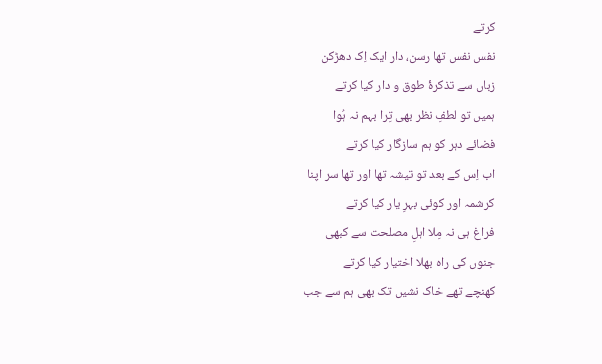کرتے
نفس نفس تھا رسن، دار ایک اِک دھڑکن
زباں سے تذکرۂ طوق و دار کیا کرتے
ہمیں تو لطفِ نظر بھی تِرا بہم نہ ہُوا
فضائے دہر کو ہم سازگار کیا کرتے
اب اِس کے بعد تو تیشہ تھا اور تھا سر اپنا
کرشمہ اور کوئی بہرِ یار کیا کرتے
فراغ ہی نہ مِلا اہلِ مصلحت سے کبھی
جنوں کی راہ بھلا اختیار کیا کرتے
کھنچے تھے خاک نشیں تک بھی ہم سے جب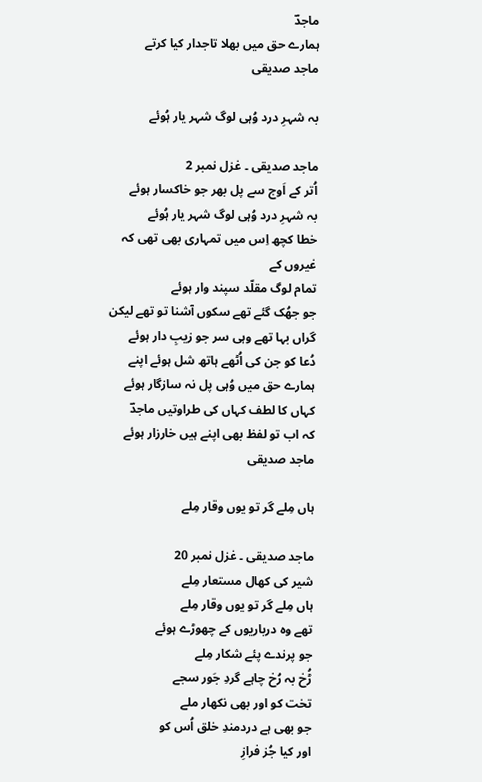ماجدؔ
ہمارے حق میں بھلا تاجدار کیا کرتے
ماجد صدیقی

بہ شہرِ درد وُہی لوگ شہر یار ہُوئے

ماجد صدیقی ۔ غزل نمبر 2
اُتر کے اَوج سے پل بھر جو خاکسار ہوئے
بہ شہرِ درد وُہی لوگ شہر یار ہُوئے
خطا کچھ اِس میں تمہاری بھی تھی کہ غیروں کے
تمام لوگ مقلّد سپند وار ہوئے
جو جھُک گئے تھے سکوں آشنا تو تھے لیکن
گراں بہا تھے وہی سر جو زیبِ دار ہوئے
دُعا کو جن کی اُٹھے ہاتھ شل ہوئے اپنے
ہمارے حق میں وُہی پل نہ سازگار ہوئے
کہاں کا لطف کہاں کی طراوتیں ماجدؔ
کہ اب تو لفظ بھی اپنے ہیں خارزار ہوئے
ماجد صدیقی

ہاں مِلے گر تو یوں وقار مِلے

ماجد صدیقی ۔ غزل نمبر 20
شیر کی کھال مستعار مِلے
ہاں مِلے گر تو یوں وقار مِلے
تھے وہ درباریوں کے چھوڑے ہوئے
جو پرندے پئے شکار مِلے
ڑُخ بہ رُخ چاہے گردِ جَور سجے
تخت کو اور بھی نکھار ملے
جو بھی ہے دردمندِ خلق اُس کو
اور کیا جُز فرازِ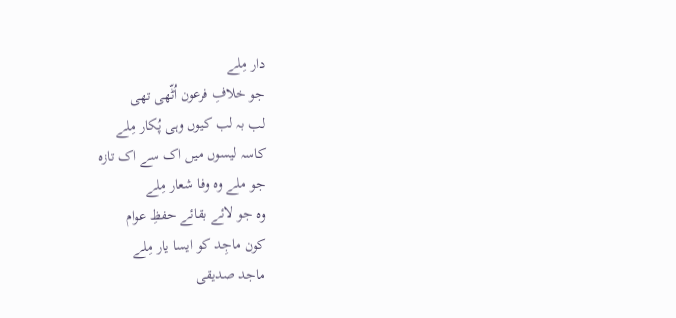دار مِلے
جو خلافِ فرعون اُٹّھی تھی
لب بہ لب کیوں وہی پُکار مِلے
کاسہ لیسوں میں اک سے اک تازہ
جو ملے وہ وفا شعار مِلے
وہ جو لائے بقائے حفظِ عوام
کون ماجِد کو ایسا یار مِلے
ماجد صدیقی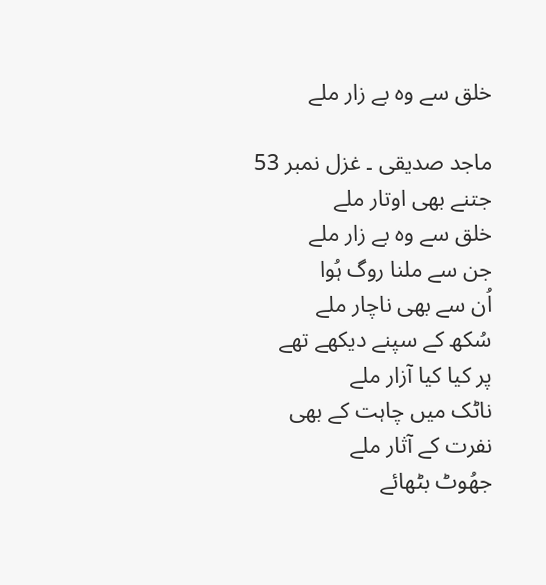خلق سے وہ بے زار ملے

ماجد صدیقی ۔ غزل نمبر 53
جتنے بھی اوتار ملے
خلق سے وہ بے زار ملے
جن سے ملنا روگ ہُوا
اُن سے بھی ناچار ملے
سُکھ کے سپنے دیکھے تھے
پر کیا کیا آزار ملے
ناٹک میں چاہت کے بھی
نفرت کے آثار ملے
جھُوٹ بٹھائے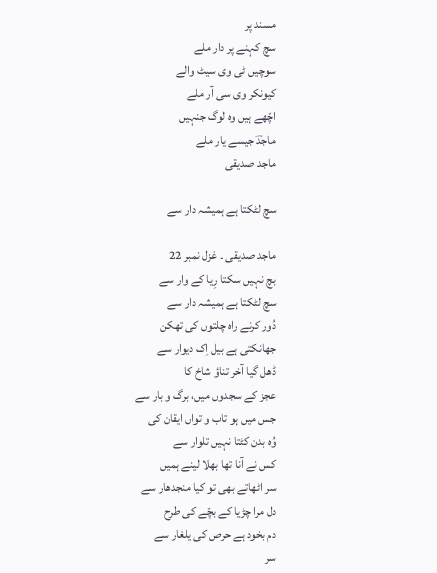مسند پر
سچ کہنے پر دار ملے
سوچیں ٹی وی سیٹ والے
کیونکر وی سی آر ملے
اچّھے ہیں وہ لوگ جنہیں
ماجدؔ جیسے یار ملے
ماجد صدیقی

سچ لٹکتا ہے ہمیشہ دار سے

ماجد صدیقی ۔ غزل نمبر 22
بچ نہیں سکتا رِیا کے وار سے
سچ لٹکتا ہے ہمیشہ دار سے
دُور کرنے راہ چلتوں کی تھکن
جھانکتی ہے بیل اِک دیوار سے
ڈھل گیا آخر تناؤ شاخ کا
عجز کے سجدوں میں، برگ و بار سے
جس میں ہو تاب و تواں ایقان کی
وُہ بدن کٹتا نہیں تلوار سے
کس نے آنا تھا بھلا لینے ہمیں
سر اٹھاتے بھی تو کیا منجدھار سے
دل مرا چڑیا کے بچّے کی طرح
دم بخود ہے حرص کی یلغار سے
سر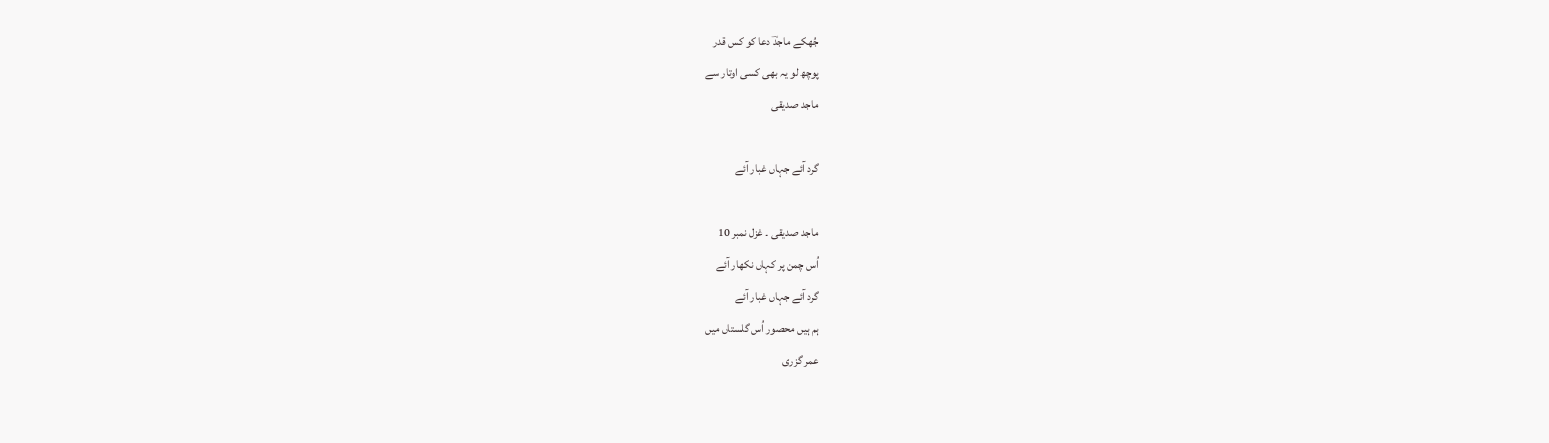جُھکے ماجدؔ دعا کو کس قدر
پوچھ لو یہ بھی کسی اوتار سے
ماجد صدیقی

گرد آئے جہاں غبار آئے

ماجد صدیقی ۔ غزل نمبر 10
اُس چمن پر کہاں نکھار آئے
گرد آئے جہاں غبار آئے
ہم ہیں محصور اُس گلستاں میں
عمر گزری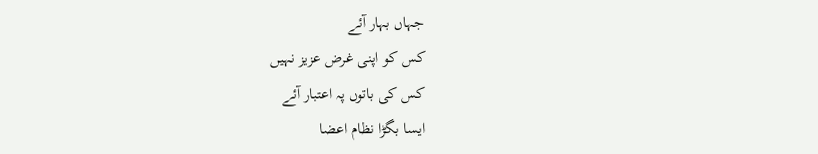جہاں بہار آئے
کس کو اپنی غرض عزیز نہیں
کس کی باتوں پہ اعتبار آئے
ایسا بگڑا نظام اعضا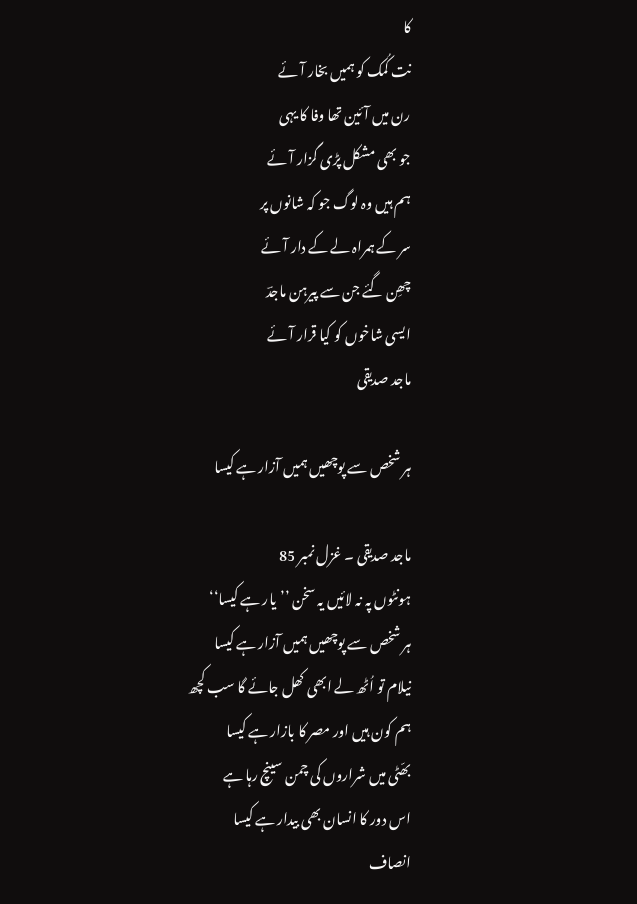کا
نت کُمک کو ہمیں بخار آئے
رن میں آئین تھا وفا کا یہی
جو بھی مشکل پڑی گزار آئے
ہم ہیں وہ لوگ جو کہ شانوں پر
سر کے ہمراہ لے کے دار آئے
چھِن گئے جن سے پیرہن ماجدؔ
ایسی شاخوں کو کیا قرار آئے
ماجد صدیقی

ہر شخص سے پوچھیں ہمیں آزار ہے کیسا

ماجد صدیقی ۔ غزل نمبر 85
ہونٹوں پہ نہ لائیں یہ سخن ’’یار ہے کیسا‘‘
ہر شخص سے پوچھیں ہمیں آزار ہے کیسا
نیلام تو اُٹھ لے ابھی کھل جائے گا سب کچھ
ہم کون ہیں اور مصر کا بازار ہے کیسا
بھّٹی میں شراروں کی چمن سینچ رہا ہے
اس دور کا انسان بھی بیدار ہے کیسا
انصاف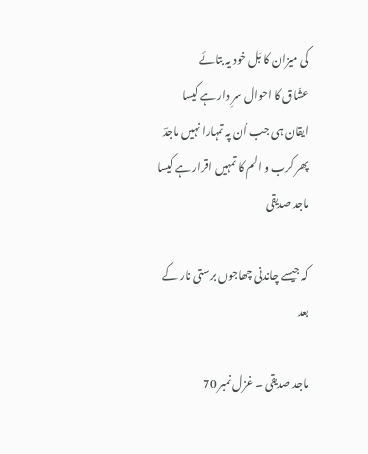کی میزان کا بَل خود یہ بتائے
عشّاق کا احوال سرِ دار ہے کیسا
ایقان ہی جب اُن پہ تمہارا نہیں ماجدؔ
پھر کرب و الم کا تمہیں اقرار ہے کیسا
ماجد صدیقی

کہ جیسے چاندنی چھاجوں برستی نار کے بعد

ماجد صدیقی ۔ غزل نمبر 70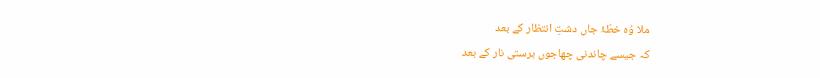ملا وُہ خطّۂ جاں دشتِ انتظار کے بعد
کہ جیسے چاندنی چھاجوں برستی نار کے بعد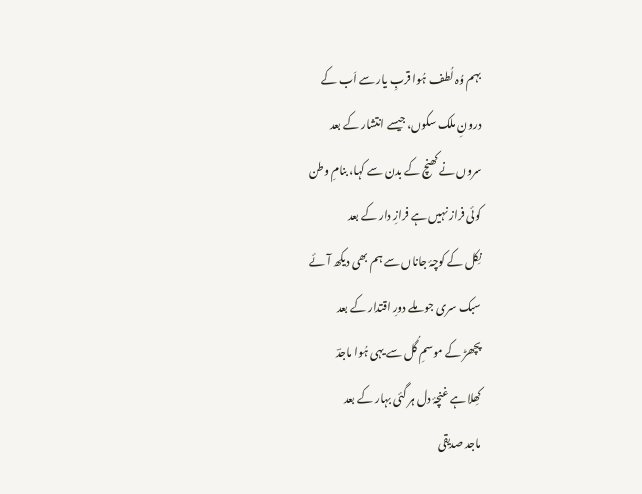بہم وُہ لُطف ہُوا قربِ یار سے اَب کے
درونِ ملک سکوں، جیسے انتشار کے بعد
سروں نے کھنچ کے بدن سے کہا، بنامِ وطن
کوئی فراز نہیں ہے فرازِ دار کے بعد
نِکل کے کوچۂ جاناں سے ہم بھی دیکھ آئے
سبک سری جو ملے دورِ اقتدار کے بعد
پچھڑ کے موسمِ گُل سے یہی ہُوا ماجدؔ
کھِلا ہے غنچۂ دل ہر گئی بہار کے بعد
ماجد صدیقی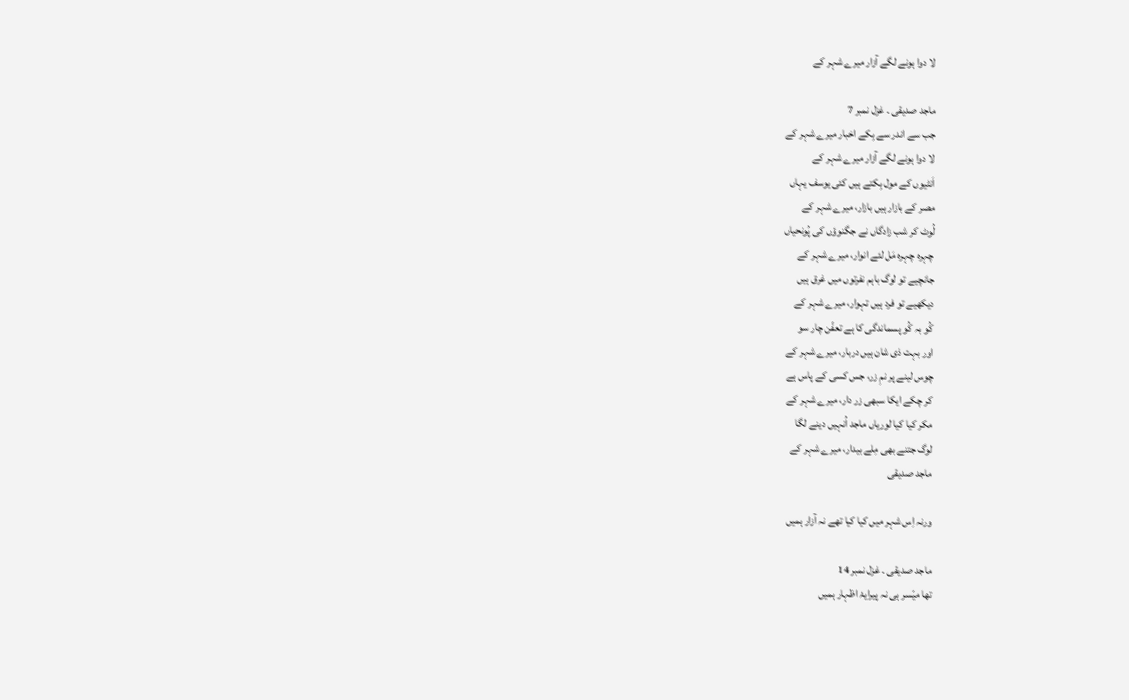لا دوا ہونے لگے آزار میرے شہر کے

ماجد صدیقی ۔ غزل نمبر 7
جب سے اندر سے بِکے اخبار میرے شہر کے
لا دوا ہونے لگے آزار میرے شہر کے
اَنٹیوں کے مول بِکتے ہیں کئی یوسف یہاں
مصر کے بازار ہیں بازار، میرے شہر کے
لُوٹ کر شب زادگاں نے جگنوؤں کی پُونحیاں
چہرہ چہرہ مَل لئے انوار، میرے شہر کے
جانچیے تو لوگ باہم نفرتوں میں غرق ہیں
دیکھیے تو فرد ہیں تہوار، میرے شہر کے
کُو بہ کُو پسماندگی کا ہے تعفّن چار سو
اور بہت ذی شان ہیں دربار، میرے شہر کے
چوس لینے پر نمِ زر، جس کسی کے پاس ہے
کر چکے ایکا سبھی زر دار، میرے شہر کے
مکر کیا کیا لوریاں ماجد اُنہیں دینے لگا
لوگ جتنے بھی مِلے بیدار، میرے شہر کے
ماجد صدیقی

ورنہ اِس شہر میں کیا کیا تھے نہ آزار ہمیں

ماجد صدیقی ۔ غزل نمبر 14
تھا میّسر ہی نہ پیرایۂ اظہار ہمیں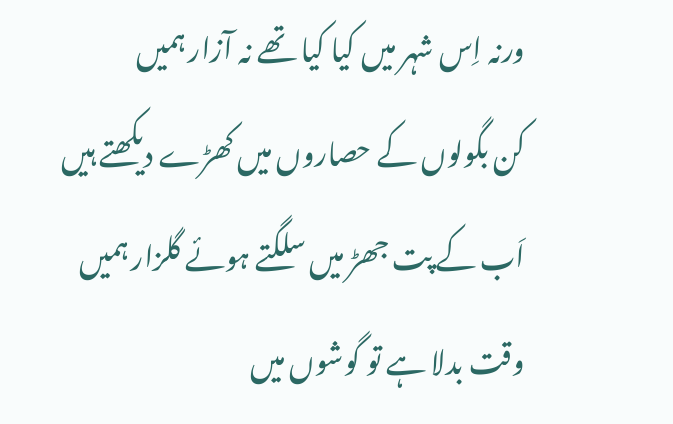ورنہ اِس شہر میں کیا کیا تھے نہ آزار ہمیں
کن بگولوں کے حصاروں میں کھڑے دیکھتے ہیں
اَب کے پت جھڑ میں سلگتے ہوئے گلزار ہمیں
وقت بدلا ہے تو گوشوں میں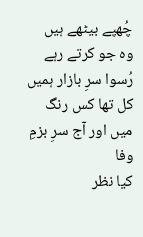چُھپے بیٹھے ہیں
وہ جو کرتے رہے رُسوا سرِ بازار ہمیں
کل تھا کس رنگ میں اور آج سرِ بزمِ وفا
کیا نظر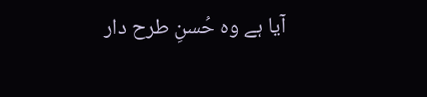آیا ہے وہ حُسنِ طرح دار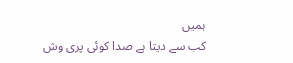ہمیں
کب سے دیتا ہے صدا کوئی پری وش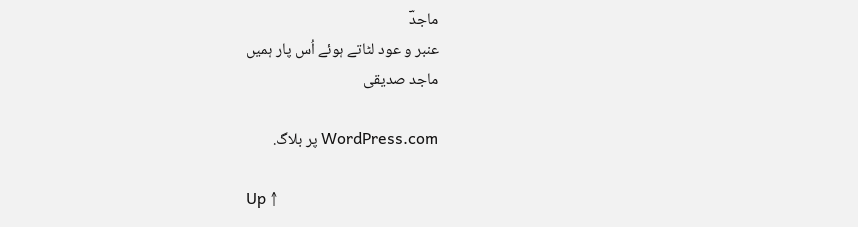ماجدؔ
عنبر و عود لٹاتے ہوئے اُس پار ہمیں
ماجد صدیقی

WordPress.com پر بلاگ.

Up ↑